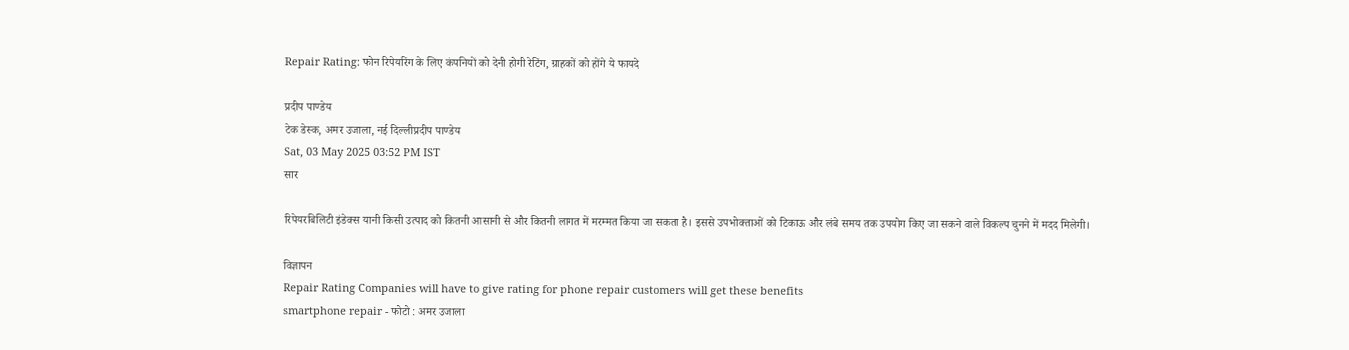Repair Rating: फोन रिपेयरिंग के लिए कंपनियों को देनी होगी रेटिंग, ग्राहकों को होंगे ये फायदे

प्रदीप पाण्डेय
टेक डेस्क, अमर उजाला, नई दिल्लीप्रदीप पाण्डेय
Sat, 03 May 2025 03:52 PM IST
सार

रिपेयरबिलिटी इंडेक्स यानी किसी उत्पाद को कितनी आसानी से और कितनी लागत में मरम्मत किया जा सकता है। इससे उपभोक्ताओं को टिकाऊ और लंबे समय तक उपयोग किए जा सकने वाले विकल्प चुनने में मदद मिलेगी।

विज्ञापन
Repair Rating Companies will have to give rating for phone repair customers will get these benefits
smartphone repair - फोटो : अमर उजाला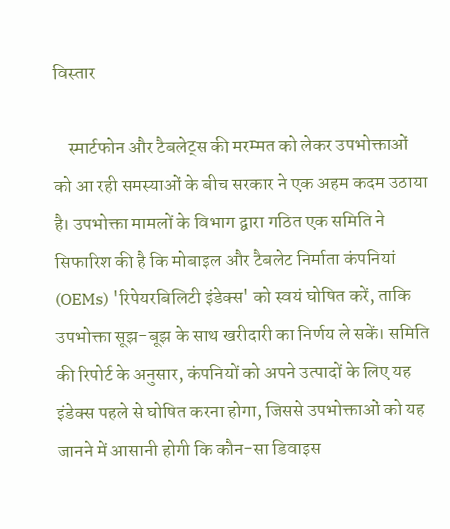विस्तार

    स्मार्टफोन और टैबलेट्स की मरम्मत को लेकर उपभोक्ताओं को आ रही समस्याओं के बीच सरकार ने एक अहम कदम उठाया है। उपभोक्ता मामलों के विभाग द्वारा गठित एक समिति ने सिफारिश की है कि मोबाइल और टैबलेट निर्माता कंपनियां (OEMs) 'रिपेयरबिलिटी इंडेक्स' को स्वयं घोषित करें, ताकि उपभोक्ता सूझ-बूझ के साथ खरीदारी का निर्णय ले सकें। समिति की रिपोर्ट के अनुसार, कंपनियों को अपने उत्पादों के लिए यह इंडेक्स पहले से घोषित करना होगा, जिससे उपभोक्ताओं को यह जानने में आसानी होगी कि कौन-सा डिवाइस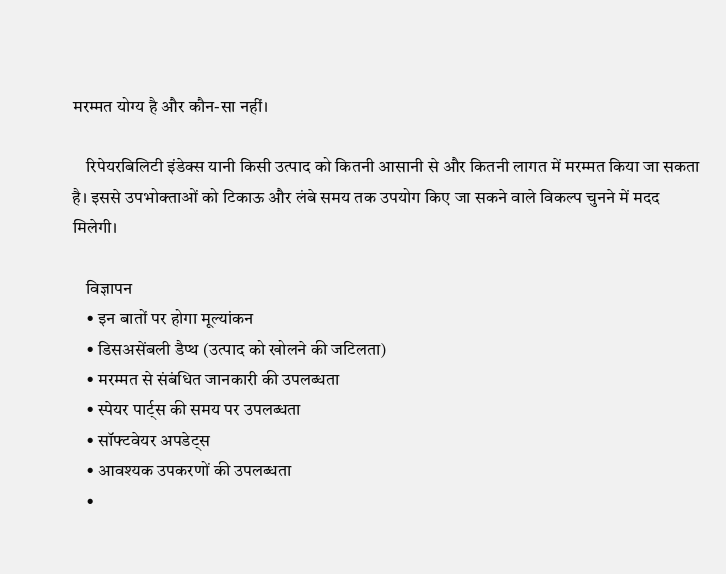मरम्मत योग्य है और कौन-सा नहीं।

    रिपेयरबिलिटी इंडेक्स यानी किसी उत्पाद को कितनी आसानी से और कितनी लागत में मरम्मत किया जा सकता है। इससे उपभोक्ताओं को टिकाऊ और लंबे समय तक उपयोग किए जा सकने वाले विकल्प चुनने में मदद मिलेगी।

    विज्ञापन
    • इन बातों पर होगा मूल्यांकन
    • डिसअसेंबली डैप्थ (उत्पाद को खोलने की जटिलता)
    • मरम्मत से संबंधित जानकारी की उपलब्धता
    • स्पेयर पार्ट्स की समय पर उपलब्धता
    • सॉफ्टवेयर अपडेट्स
    • आवश्यक उपकरणों की उपलब्धता
    •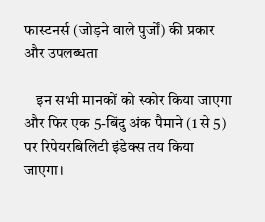फास्टनर्स (जोड़ने वाले पुर्जों) की प्रकार और उपलब्धता

    इन सभी मानकों को स्कोर किया जाएगा और फिर एक 5-बिंदु अंक पैमाने (1 से 5) पर रिपेयरबिलिटी इंडेक्स तय किया जाएगा।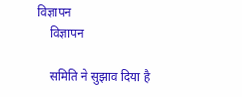विज्ञापन
    विज्ञापन

    समिति ने सुझाव दिया है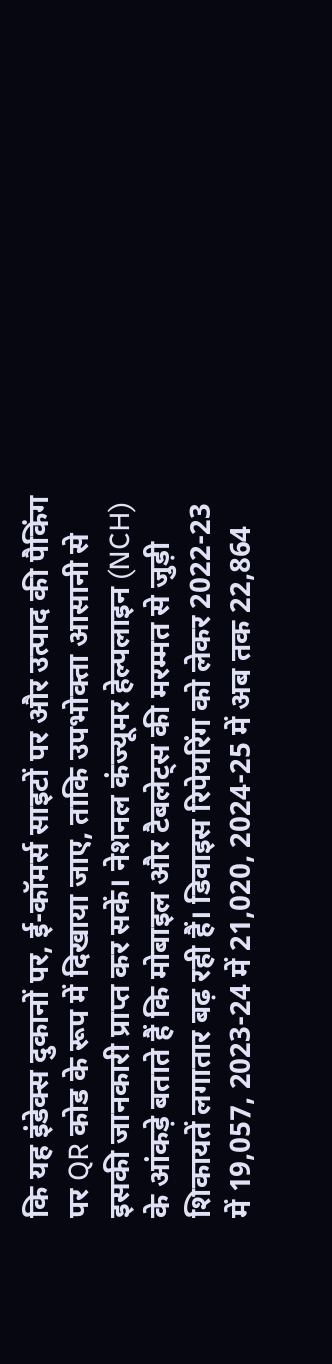कि यह इंडेक्स दुकानों पर, ई-कॉमर्स साइटों पर और उत्पाद की पैकिंग पर QR कोड के रूप में दिखाया जाए, ताकि उपभोक्ता आसानी से इसकी जानकारी प्राप्त कर सकें। नेशनल कंज्यूमर हेल्पलाइन (NCH) के आंकड़े बताते हैं कि मोबाइल और टैबलेट्स की मरम्मत से जुड़ी शिकायतें लगातार बढ़ रही हैं। डिवाइस रिपेयरिंग को लेकर 2022-23 में 19,057, 2023-24 में 21,020, 2024-25 में अब तक 22,864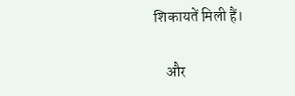शिकायतें मिली हैं।

    और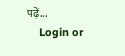पढ़ें...
    Login or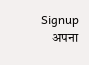Signup
    अपना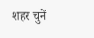शहर चुनें